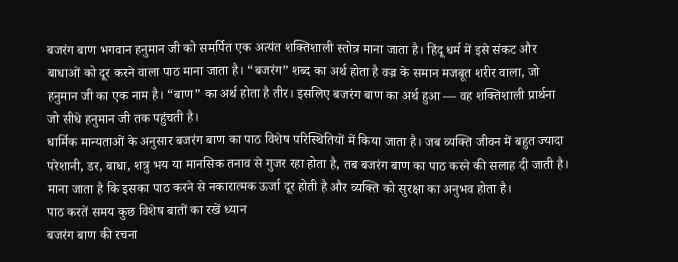बजरंग बाण भगवान हनुमान जी को समर्पित एक अत्यंत शक्तिशाली स्तोत्र माना जाता है। हिंदू धर्म में इसे संकट और बाधाओं को दूर करने वाला पाठ माना जाता है। “बजरंग” शब्द का अर्थ होता है वज्र के समान मजबूत शरीर वाला, जो हनुमान जी का एक नाम है। “बाण” का अर्थ होता है तीर। इसलिए बजरंग बाण का अर्थ हुआ — वह शक्तिशाली प्रार्थना जो सीधे हनुमान जी तक पहुंचती है।
धार्मिक मान्यताओं के अनुसार बजरंग बाण का पाठ विशेष परिस्थितियों में किया जाता है। जब व्यक्ति जीवन में बहुत ज्यादा परेशानी, डर, बाधा, शत्रु भय या मानसिक तनाव से गुजर रहा होता है, तब बजरंग बाण का पाठ करने की सलाह दी जाती है। माना जाता है कि इसका पाठ करने से नकारात्मक ऊर्जा दूर होती है और व्यक्ति को सुरक्षा का अनुभव होता है।
पाठ करतें समय कुछ विशेष बातों का रखें ध्यान
बजरंग बाण की रचना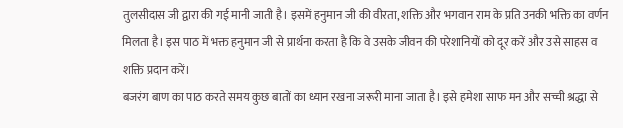तुलसीदास जी द्वारा की गई मानी जाती है। इसमें हनुमान जी की वीरता, शक्ति और भगवान राम के प्रति उनकी भक्ति का वर्णन मिलता है। इस पाठ में भक्त हनुमान जी से प्रार्थना करता है कि वे उसके जीवन की परेशानियों को दूर करें और उसे साहस व शक्ति प्रदान करें।
बजरंग बाण का पाठ करते समय कुछ बातों का ध्यान रखना जरूरी माना जाता है। इसे हमेशा साफ मन और सच्ची श्रद्धा से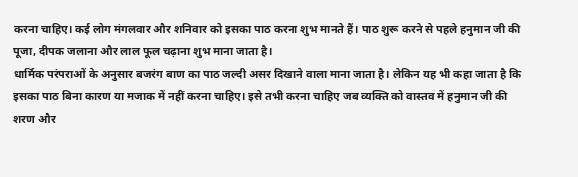करना चाहिए। कई लोग मंगलवार और शनिवार को इसका पाठ करना शुभ मानते हैं। पाठ शुरू करने से पहले हनुमान जी की पूजा, दीपक जलाना और लाल फूल चढ़ाना शुभ माना जाता है।
धार्मिक परंपराओं के अनुसार बजरंग बाण का पाठ जल्दी असर दिखाने वाला माना जाता है। लेकिन यह भी कहा जाता है कि इसका पाठ बिना कारण या मजाक में नहीं करना चाहिए। इसे तभी करना चाहिए जब व्यक्ति को वास्तव में हनुमान जी की शरण और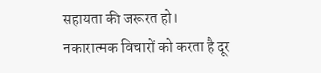सहायता की जरूरत हो।
नकारात्मक विचारों को करता है दूर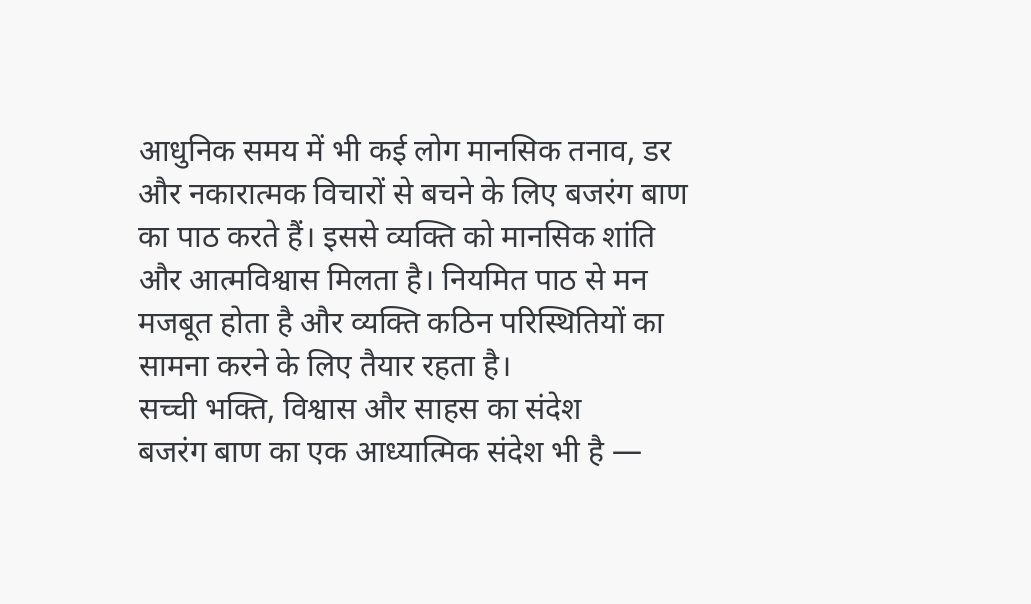आधुनिक समय में भी कई लोग मानसिक तनाव, डर और नकारात्मक विचारों से बचने के लिए बजरंग बाण का पाठ करते हैं। इससे व्यक्ति को मानसिक शांति और आत्मविश्वास मिलता है। नियमित पाठ से मन मजबूत होता है और व्यक्ति कठिन परिस्थितियों का सामना करने के लिए तैयार रहता है।
सच्ची भक्ति, विश्वास और साहस का संदेश
बजरंग बाण का एक आध्यात्मिक संदेश भी है —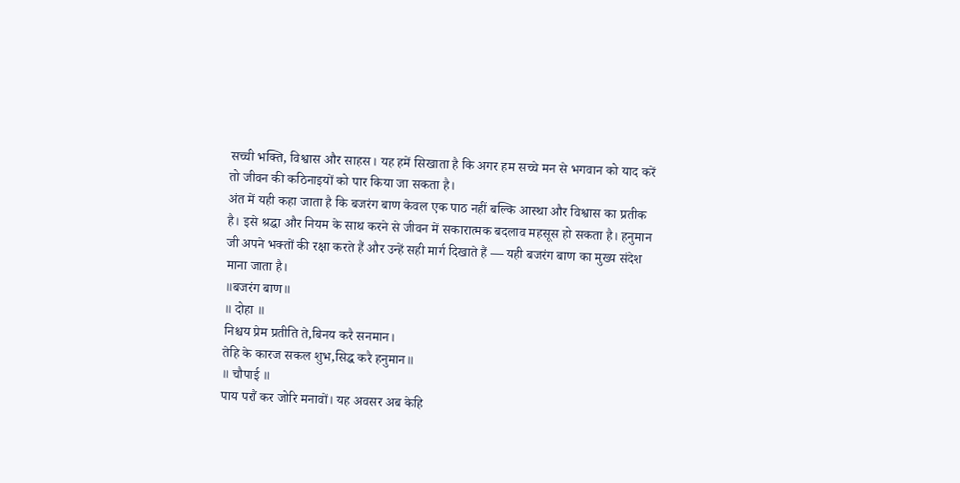सच्ची भक्ति, विश्वास और साहस। यह हमें सिखाता है कि अगर हम सच्चे मन से भगवान को याद करें तो जीवन की कठिनाइयों को पार किया जा सकता है।
अंत में यही कहा जाता है कि बजरंग बाण केवल एक पाठ नहीं बल्कि आस्था और विश्वास का प्रतीक है। इसे श्रद्धा और नियम के साथ करने से जीवन में सकारात्मक बदलाव महसूस हो सकता है। हनुमान जी अपने भक्तों की रक्षा करते हैं और उन्हें सही मार्ग दिखाते हैं — यही बजरंग बाण का मुख्य संदेश माना जाता है।
॥बजरंग बाण॥
॥ दोहा ॥
निश्चय प्रेम प्रतीति ते,बिनय करै सनमान।
तेहि के कारज सकल शुभ,सिद्ध करै हनुमान॥
॥ चौपाई ॥
पाय परौं कर जोरि मनावों। यह अवसर अब केहि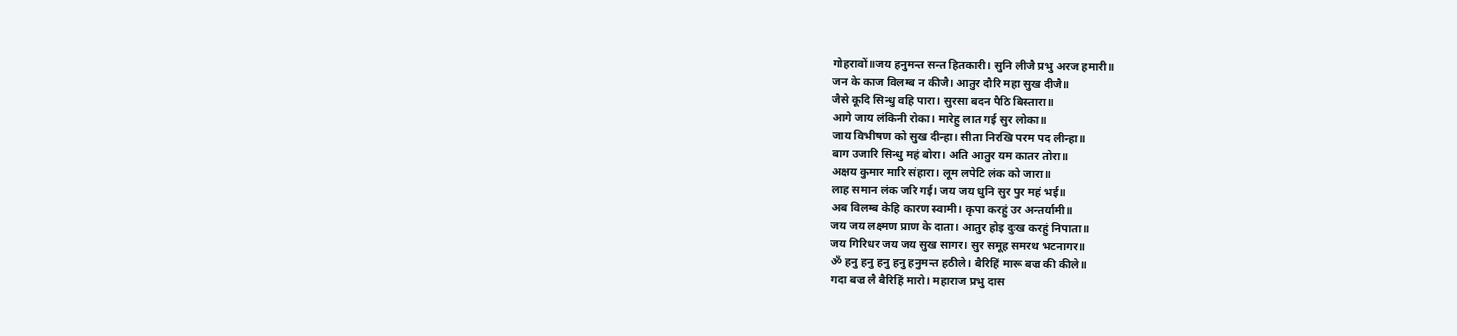गोहरावों॥जय हनुमन्त सन्त हितकारी। सुनि लीजै प्रभु अरज हमारी॥
जन के काज विलम्ब न कीजै। आतुर दौरि महा सुख दीजै॥
जैसे कूदि सिन्धु वहि पारा। सुरसा बदन पैठि बिस्तारा॥
आगे जाय लंकिनी रोका। मारेहु लात गई सुर लोका॥
जाय विभीषण को सुख दीन्हा। सीता निरखि परम पद लीन्हा॥
बाग उजारि सिन्धु महं बोरा। अति आतुर यम कातर तोरा॥
अक्षय कुमार मारि संहारा। लूम लपेटि लंक को जारा॥
लाह समान लंक जरि गई। जय जय धुनि सुर पुर महं भई॥
अब विलम्ब केहि कारण स्वामी। कृपा करहुं उर अन्तर्यामी॥
जय जय लक्ष्मण प्राण के दाता। आतुर होइ दुःख करहुं निपाता॥
जय गिरिधर जय जय सुख सागर। सुर समूह समरथ भटनागर॥
ॐ हनु हनु हनु हनु हनुमन्त हठीले। बैरिहिं मारू बज्र की कीले॥
गदा बज्र लै बैरिहिं मारो। महाराज प्रभु दास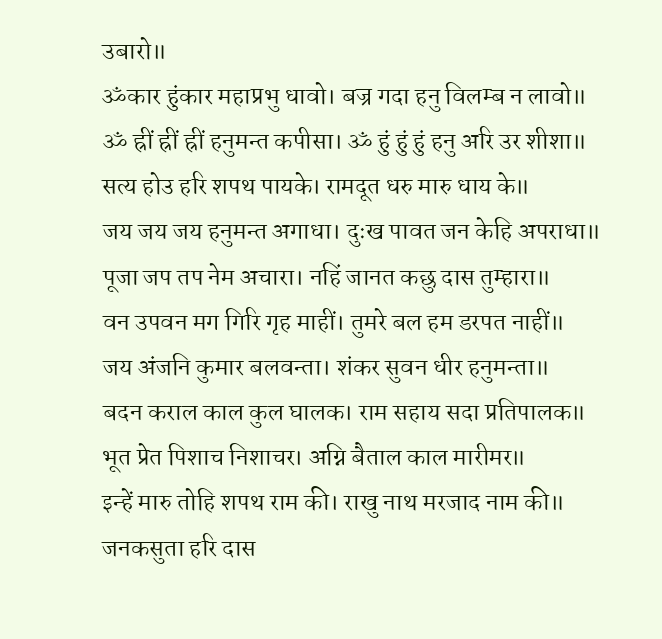उबारो॥
ॐकार हुंकार महाप्रभु धावो। बज्र गदा हनु विलम्ब न लावो॥
ॐ ह्रीं ह्रीं ह्रीं हनुमन्त कपीसा। ॐ हुं हुं हुं हनु अरि उर शीशा॥
सत्य होउ हरि शपथ पायके। रामदूत धरु मारु धाय के॥
जय जय जय हनुमन्त अगाधा। दुःख पावत जन केहि अपराधा॥
पूजा जप तप नेम अचारा। नहिं जानत कछु दास तुम्हारा॥
वन उपवन मग गिरि गृह माहीं। तुमरे बल हम डरपत नाहीं॥
जय अंजनि कुमार बलवन्ता। शंकर सुवन धीर हनुमन्ता॥
बदन कराल काल कुल घालक। राम सहाय सदा प्रतिपालक॥
भूत प्रेत पिशाच निशाचर। अग्नि बैताल काल मारीमर॥
इन्हें मारु तोहि शपथ राम की। राखु नाथ मरजाद नाम की॥
जनकसुता हरि दास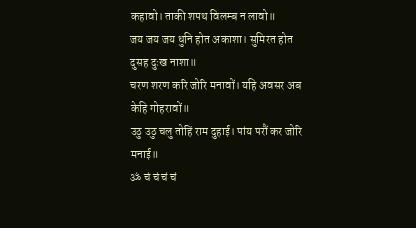कहावो। ताकी शपथ विलम्ब न लावो॥
जय जय जय धुनि होत अकाशा। सुमिरत होत दुसह दुःख नाशा॥
चरण शरण करि जोरि मनावों। यहि अवसर अब केहि गोहरावों॥
उठु उठु चलु तोहिं राम दुहाई। पांय परौं कर जोरि मनाई॥
ॐ चं चं चं चं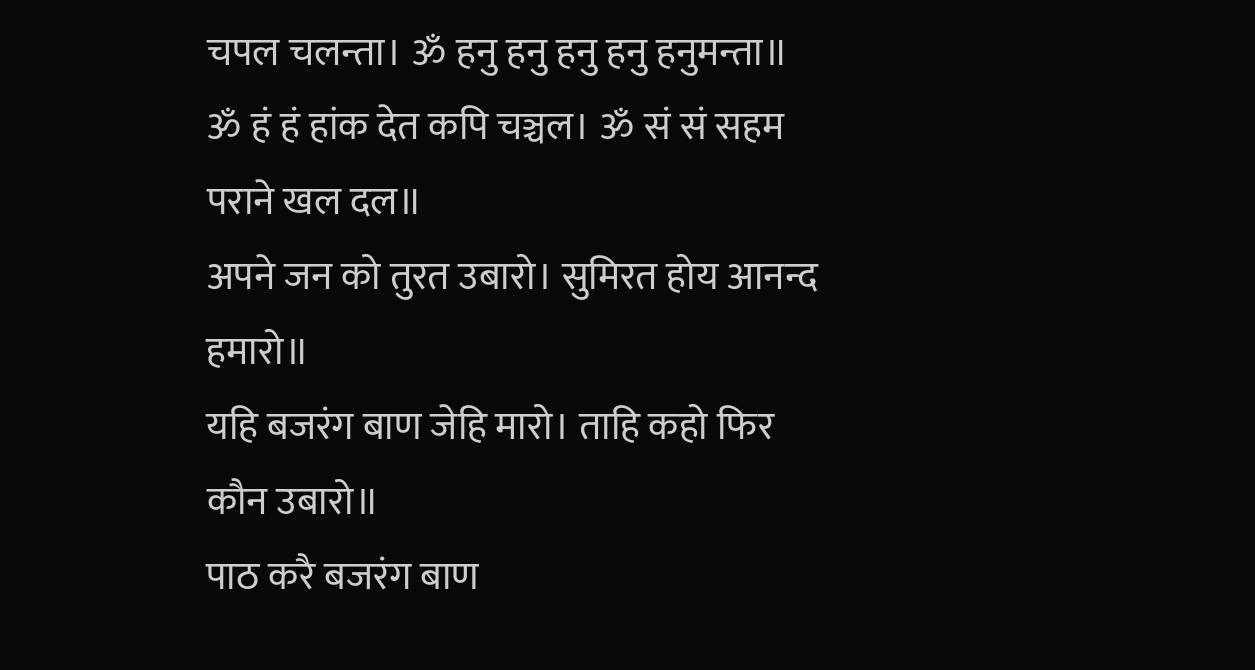चपल चलन्ता। ॐ हनु हनु हनु हनु हनुमन्ता॥
ॐ हं हं हांक देत कपि चञ्चल। ॐ सं सं सहम पराने खल दल॥
अपने जन को तुरत उबारो। सुमिरत होय आनन्द हमारो॥
यहि बजरंग बाण जेहि मारो। ताहि कहो फिर कौन उबारो॥
पाठ करै बजरंग बाण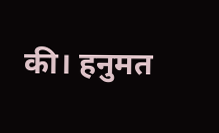की। हनुमत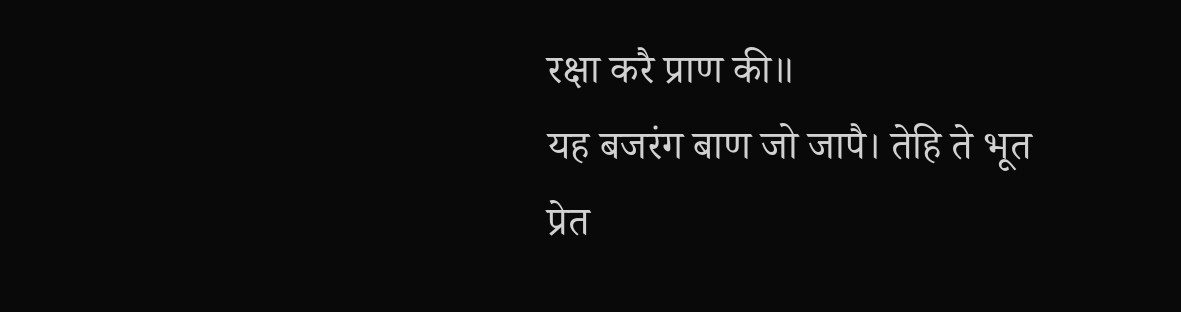रक्षा करै प्राण की॥
यह बजरंग बाण जो जापै। तेहि ते भूत प्रेत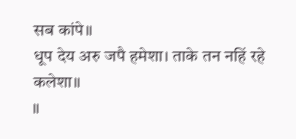सब कांपे॥
धूप देय अरु जपै हमेशा। ताके तन नहिं रहे कलेशा॥
॥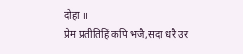दोहा ॥
प्रेम प्रतीतिहिं कपि भजै,सदा धरै उर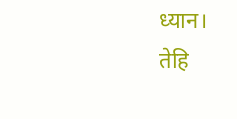ध्यान।
तेहि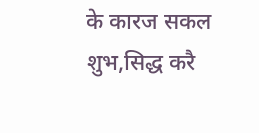के कारज सकल शुभ,सिद्ध करै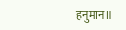हनुमान॥